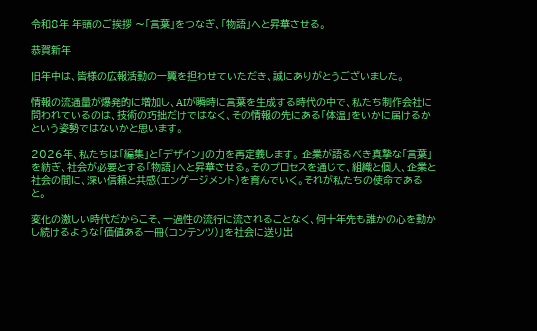令和8年 年頭のご挨拶 〜「言葉」をつなぎ、「物語」へと昇華させる。

恭賀新年

旧年中は、皆様の広報活動の一翼を担わせていただき、誠にありがとうございました。

情報の流通量が爆発的に増加し、AIが瞬時に言葉を生成する時代の中で、私たち制作会社に問われているのは、技術の巧拙だけではなく、その情報の先にある「体温」をいかに届けるかという姿勢ではないかと思います。

2026年、私たちは「編集」と「デザイン」の力を再定義します。 企業が語るべき真摯な「言葉」を紡ぎ、社会が必要とする「物語」へと昇華させる。そのプロセスを通じて、組織と個人、企業と社会の間に、深い信頼と共感(エンゲージメント)を育んでいく。それが私たちの使命であると。

変化の激しい時代だからこそ、一過性の流行に流されることなく、何十年先も誰かの心を動かし続けるような「価値ある一冊(コンテンツ)」を社会に送り出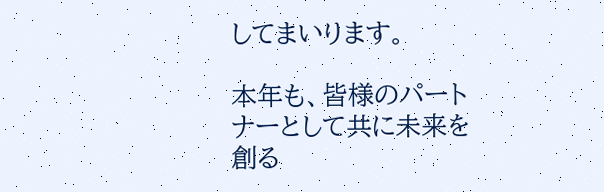してまいります。

本年も、皆様のパートナーとして共に未来を創る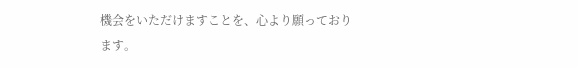機会をいただけますことを、心より願っております。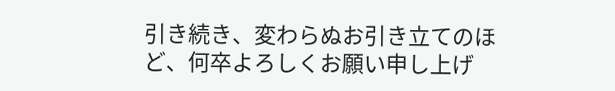引き続き、変わらぬお引き立てのほど、何卒よろしくお願い申し上げ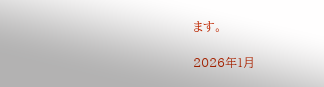ます。

2026年1月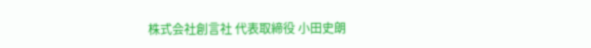株式会社創言社 代表取締役 小田史朗